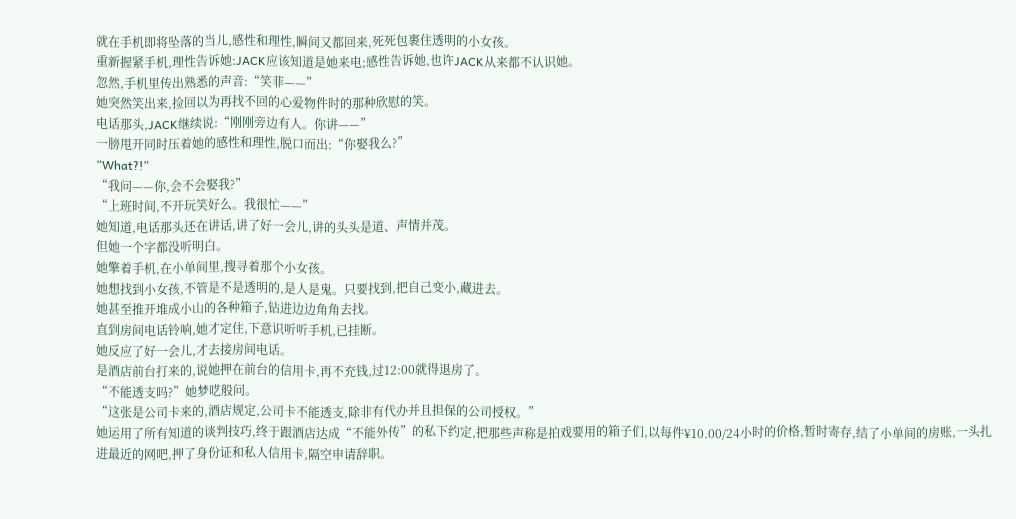就在手机即将坠落的当儿,感性和理性,瞬间又都回来,死死包裹住透明的小女孩。
重新握紧手机,理性告诉她:JACK应该知道是她来电;感性告诉她,也许JACK从来都不认识她。
忽然,手机里传出熟悉的声音:“笑菲——”
她突然笑出来,捡回以为再找不回的心爱物件时的那种欣慰的笑。
电话那头,JACK继续说:“刚刚旁边有人。你讲——”
一膀甩开同时压着她的感性和理性,脱口而出:“你娶我么?”
“What?!”
“我问——你,会不会娶我?”
“上班时间,不开玩笑好么。我很忙——”
她知道,电话那头还在讲话,讲了好一会儿,讲的头头是道、声情并茂。
但她一个字都没听明白。
她擎着手机,在小单间里,搜寻着那个小女孩。
她想找到小女孩,不管是不是透明的,是人是鬼。只要找到,把自己变小,藏进去。
她甚至推开堆成小山的各种箱子,钻进边边角角去找。
直到房间电话铃响,她才定住,下意识听听手机,已挂断。
她反应了好一会儿,才去接房间电话。
是酒店前台打来的,说她押在前台的信用卡,再不充钱,过12:00就得退房了。
“不能透支吗?”她梦呓般问。
“这张是公司卡来的,酒店规定,公司卡不能透支,除非有代办并且担保的公司授权。”
她运用了所有知道的谈判技巧,终于跟酒店达成“不能外传”的私下约定,把那些声称是拍戏要用的箱子们,以每件¥10.00/24小时的价格,暂时寄存,结了小单间的房账,一头扎进最近的网吧,押了身份证和私人信用卡,隔空申请辞职。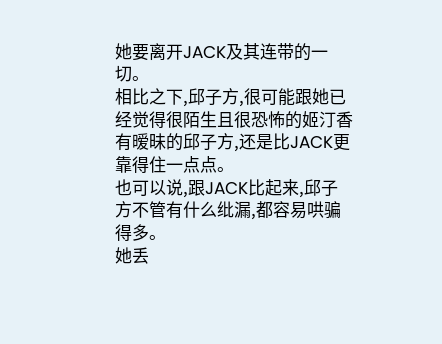她要离开JACK及其连带的一切。
相比之下,邱子方,很可能跟她已经觉得很陌生且很恐怖的姬汀香有暧昧的邱子方,还是比JACK更靠得住一点点。
也可以说,跟JACK比起来,邱子方不管有什么纰漏,都容易哄骗得多。
她丢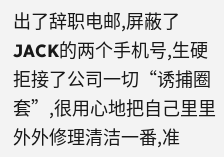出了辞职电邮,屏蔽了JACK的两个手机号,生硬拒接了公司一切“诱捕圈套”,很用心地把自己里里外外修理清洁一番,准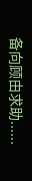备向顾由求助......